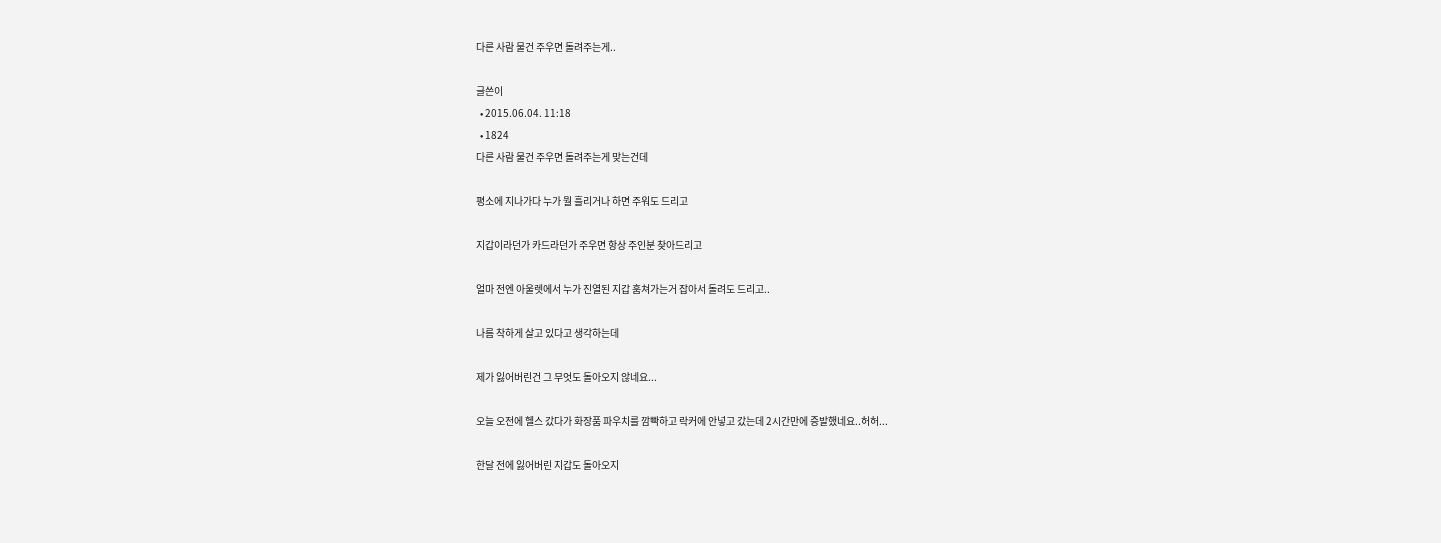다른 사람 물건 주우면 돌려주는게..

글쓴이
  • 2015.06.04. 11:18
  • 1824
다른 사람 물건 주우면 돌려주는게 맞는건데

평소에 지나가다 누가 뭘 흘리거나 하면 주워도 드리고

지갑이라던가 카드라던가 주우면 항상 주인분 찾아드리고

얼마 전엔 아울렛에서 누가 진열된 지갑 훔쳐가는거 잡아서 돌려도 드리고..

나름 착하게 살고 있다고 생각하는데

제가 잃어버린건 그 무엇도 돌아오지 않네요...

오늘 오전에 헬스 갔다가 화장품 파우치를 깜빡하고 락커에 안넣고 갔는데 2시간만에 증발했네요..허허...

한달 전에 잃어버린 지갑도 돌아오지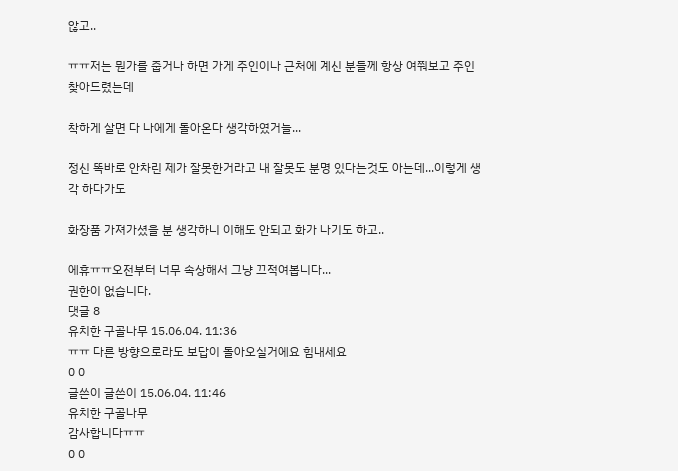않고..

ㅠㅠ저는 뭔가를 줍거나 하면 가게 주인이나 근처에 계신 분들께 항상 여쭤보고 주인 찾아드렸는데

착하게 살면 다 나에게 돌아온다 생각하였거늘...

정신 똑바로 안차린 제가 잘못한거라고 내 잘못도 분명 있다는것도 아는데...이렇게 생각 하다가도

화장품 가져가셨을 분 생각하니 이해도 안되고 화가 나기도 하고..

에휴ㅠㅠ오전부터 너무 속상해서 그냥 끄적여봅니다...
권한이 없습니다.
댓글 8
유치한 구골나무 15.06.04. 11:36
ㅠㅠ 다른 방향으로라도 보답이 돌아오실거에요 힘내세요
0 0
글쓴이 글쓴이 15.06.04. 11:46
유치한 구골나무
감사합니다ㅠㅠ
0 0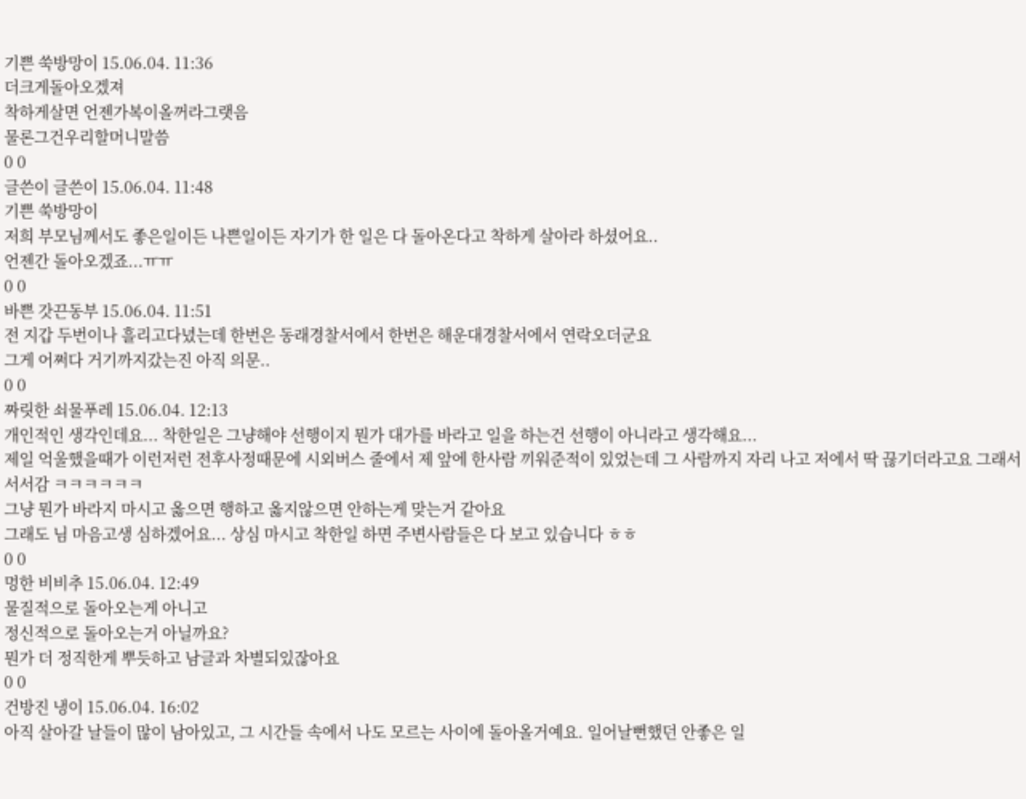기쁜 쑥방망이 15.06.04. 11:36
더크게돌아오겠져
착하게살면 언젠가복이올꺼라그랫음
물론그건우리할머니말씀
0 0
글쓴이 글쓴이 15.06.04. 11:48
기쁜 쑥방망이
저희 부모님께서도 좋은일이든 나쁜일이든 자기가 한 일은 다 돌아온다고 착하게 살아라 하셨어요..
언젠간 돌아오겠죠...ㅠㅠ
0 0
바쁜 갓끈동부 15.06.04. 11:51
전 지갑 두번이나 흘리고다녔는데 한번은 동래경찰서에서 한번은 해운대경찰서에서 연락오더군요
그게 어쩌다 거기까지갔는진 아직 의문..
0 0
짜릿한 쇠물푸레 15.06.04. 12:13
개인적인 생각인데요... 착한일은 그냥해야 선행이지 뭔가 대가를 바라고 일을 하는건 선행이 아니라고 생각해요...
제일 억울했을때가 이런저런 전후사정때문에 시외버스 줄에서 제 앞에 한사람 끼워준적이 있었는데 그 사람까지 자리 나고 저에서 딱 끊기더라고요 그래서 서서감 ㅋㅋㅋㅋㅋㅋ
그냥 뭔가 바라지 마시고 옳으면 행하고 옳지않으면 안하는게 맞는거 같아요
그래도 님 마음고생 심하겠어요... 상심 마시고 착한일 하면 주변사람들은 다 보고 있습니다 ㅎㅎ
0 0
멍한 비비추 15.06.04. 12:49
물질적으로 돌아오는게 아니고
정신적으로 돌아오는거 아닐까요?
뭔가 더 정직한게 뿌듯하고 남글과 차별되있잖아요
0 0
건방진 냉이 15.06.04. 16:02
아직 살아갈 날들이 많이 남아있고, 그 시간들 속에서 나도 모르는 사이에 돌아올거예요. 일어날뻔했던 안좋은 일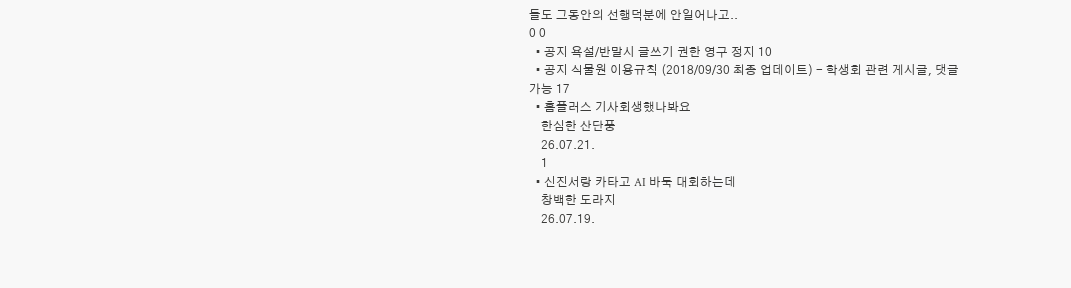들도 그동안의 선행덕분에 안일어나고..
0 0
  • 공지 욕설/반말시 글쓰기 권한 영구 정지 10
  • 공지 식물원 이용규칙 (2018/09/30 최종 업데이트) - 학생회 관련 게시글, 댓글 가능 17
  • 홈플러스 기사회생했나봐요
    한심한 산단풍
    26.07.21.
    1
  • 신진서랑 카타고 AI 바둑 대회하는데
    창백한 도라지
    26.07.19.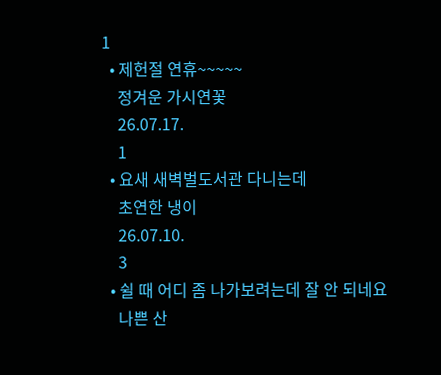1
  • 제헌절 연휴~~~~~
    정겨운 가시연꽃
    26.07.17.
    1
  • 요새 새벽벌도서관 다니는데
    초연한 냉이
    26.07.10.
    3
  • 쉴 때 어디 좀 나가보려는데 잘 안 되네요
    나쁜 산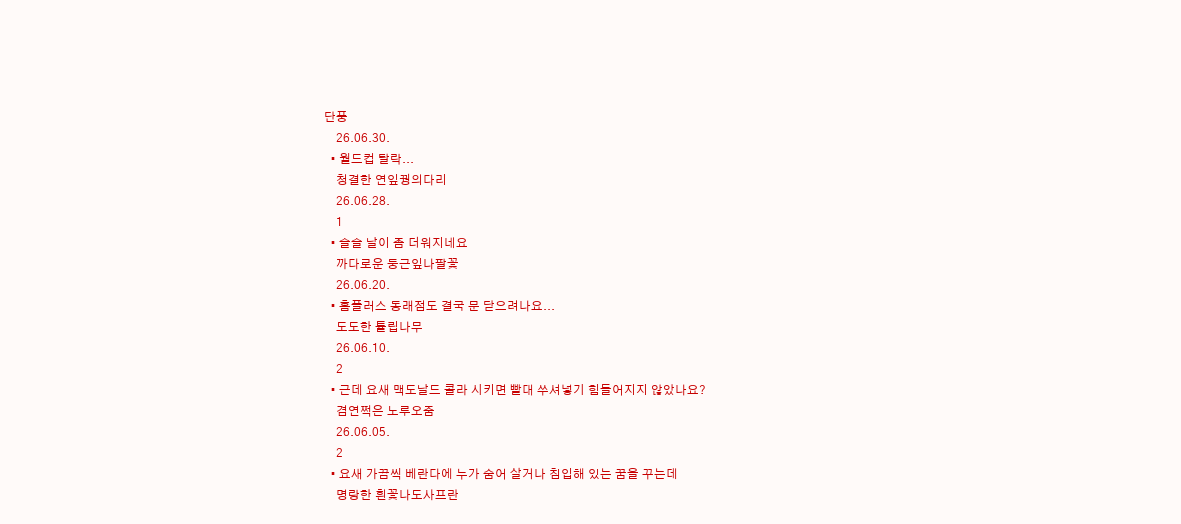단풍
    26.06.30.
  • 월드컵 탈락...
    청결한 연잎꿩의다리
    26.06.28.
    1
  • 슬슬 날이 좀 더워지네요
    까다로운 둥근잎나팔꽃
    26.06.20.
  • 홈플러스 동래점도 결국 문 닫으려나요...
    도도한 튤립나무
    26.06.10.
    2
  • 근데 요새 맥도날드 콜라 시키면 빨대 쑤셔넣기 힘들어지지 않았나요?
    겸연쩍은 노루오줌
    26.06.05.
    2
  • 요새 가끔씩 베란다에 누가 숨어 살거나 침입해 있는 꿈을 꾸는데
    명랑한 흰꽃나도사프란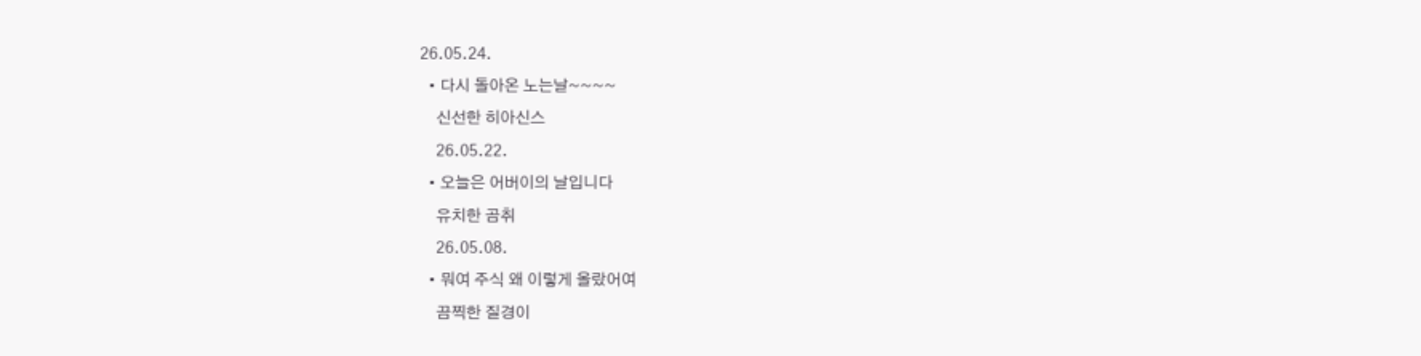26.05.24.
  • 다시 돌아온 노는날~~~~
    신선한 히아신스
    26.05.22.
  • 오늘은 어버이의 날입니다
    유치한 곰취
    26.05.08.
  • 뭐여 주식 왜 이렇게 올랐어여
    끔찍한 질경이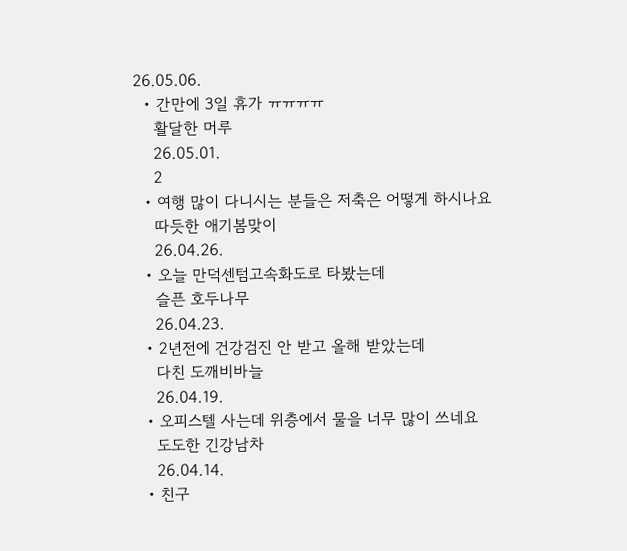26.05.06.
  • 간만에 3일 휴가 ㅠㅠㅠㅠ
    활달한 머루
    26.05.01.
    2
  • 여행 많이 다니시는 분들은 저축은 어떻게 하시나요
    따듯한 애기봄맞이
    26.04.26.
  • 오늘 만덕센텀고속화도로 타봤는데
    슬픈 호두나무
    26.04.23.
  • 2년전에 건강검진 안 받고 올해 받았는데
    다친 도깨비바늘
    26.04.19.
  • 오피스텔 사는데 위층에서 물을 너무 많이 쓰네요
    도도한 긴강남차
    26.04.14.
  • 친구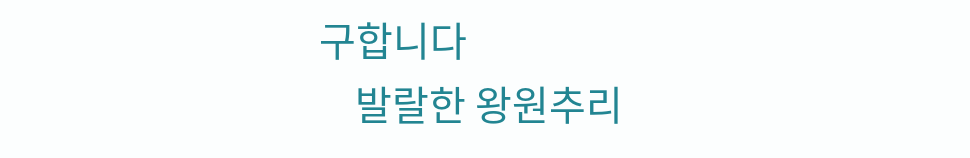구합니다
    발랄한 왕원추리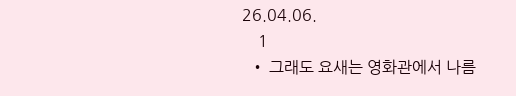26.04.06.
    1
  • 그래도 요새는 영화관에서 나름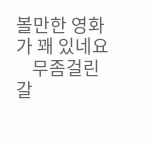볼만한 영화가 꽤 있네요
    무좀걸린 갈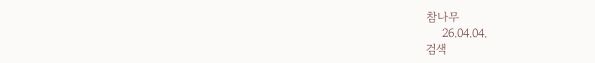참나무
    26.04.04.
검색